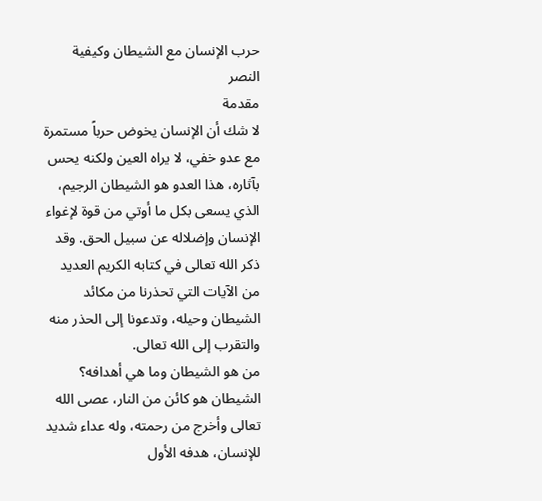حرب الإنسان مع الشيطان وكيفية النصر
مقدمة
لا شك أن الإنسان يخوض حرباً مستمرة مع عدو خفي، لا يراه العين ولكنه يحس بآثاره، هذا العدو هو الشيطان الرجيم، الذي يسعى بكل ما أوتي من قوة لإغواء الإنسان وإضلاله عن سبيل الحق. وقد ذكر الله تعالى في كتابه الكريم العديد من الآيات التي تحذرنا من مكائد الشيطان وحيله، وتدعونا إلى الحذر منه والتقرب إلى الله تعالى.
من هو الشيطان وما هي أهدافه؟
الشيطان هو كائن من النار، عصى الله تعالى وأخرج من رحمته، وله عداء شديد للإنسان، هدفه الأول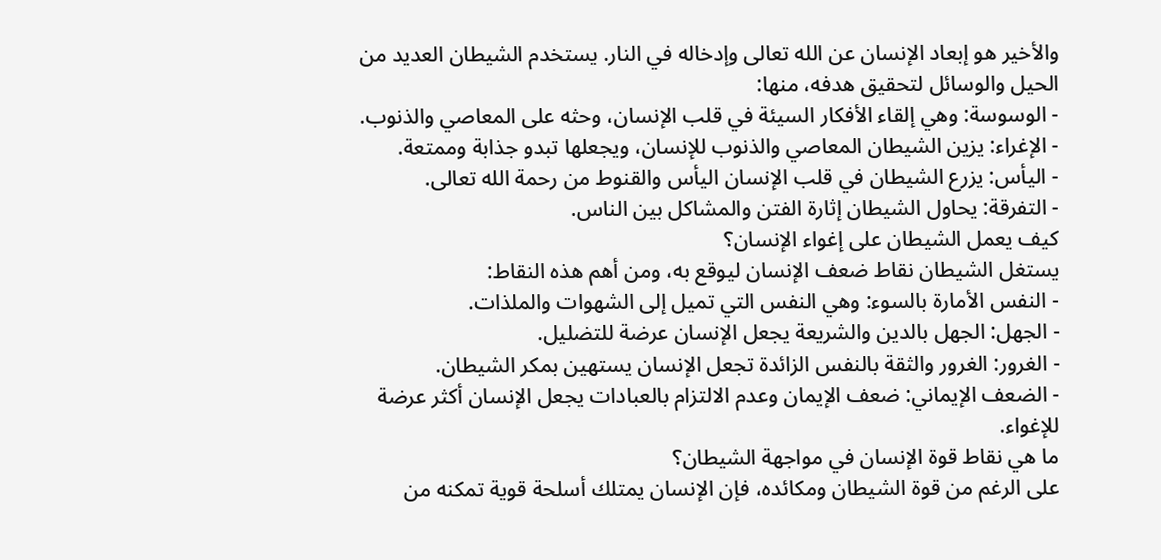والأخير هو إبعاد الإنسان عن الله تعالى وإدخاله في النار. يستخدم الشيطان العديد من الحيل والوسائل لتحقيق هدفه، منها:
- الوسوسة: وهي إلقاء الأفكار السيئة في قلب الإنسان، وحثه على المعاصي والذنوب.
- الإغراء: يزين الشيطان المعاصي والذنوب للإنسان، ويجعلها تبدو جذابة وممتعة.
- اليأس: يزرع الشيطان في قلب الإنسان اليأس والقنوط من رحمة الله تعالى.
- التفرقة: يحاول الشيطان إثارة الفتن والمشاكل بين الناس.
كيف يعمل الشيطان على إغواء الإنسان؟
يستغل الشيطان نقاط ضعف الإنسان ليوقع به، ومن أهم هذه النقاط:
- النفس الأمارة بالسوء: وهي النفس التي تميل إلى الشهوات والملذات.
- الجهل: الجهل بالدين والشريعة يجعل الإنسان عرضة للتضليل.
- الغرور: الغرور والثقة بالنفس الزائدة تجعل الإنسان يستهين بمكر الشيطان.
- الضعف الإيماني: ضعف الإيمان وعدم الالتزام بالعبادات يجعل الإنسان أكثر عرضة للإغواء.
ما هي نقاط قوة الإنسان في مواجهة الشيطان؟
على الرغم من قوة الشيطان ومكائده، فإن الإنسان يمتلك أسلحة قوية تمكنه من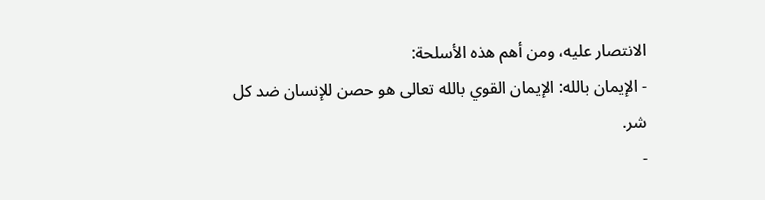الانتصار عليه، ومن أهم هذه الأسلحة:
- الإيمان بالله: الإيمان القوي بالله تعالى هو حصن للإنسان ضد كل شر.
-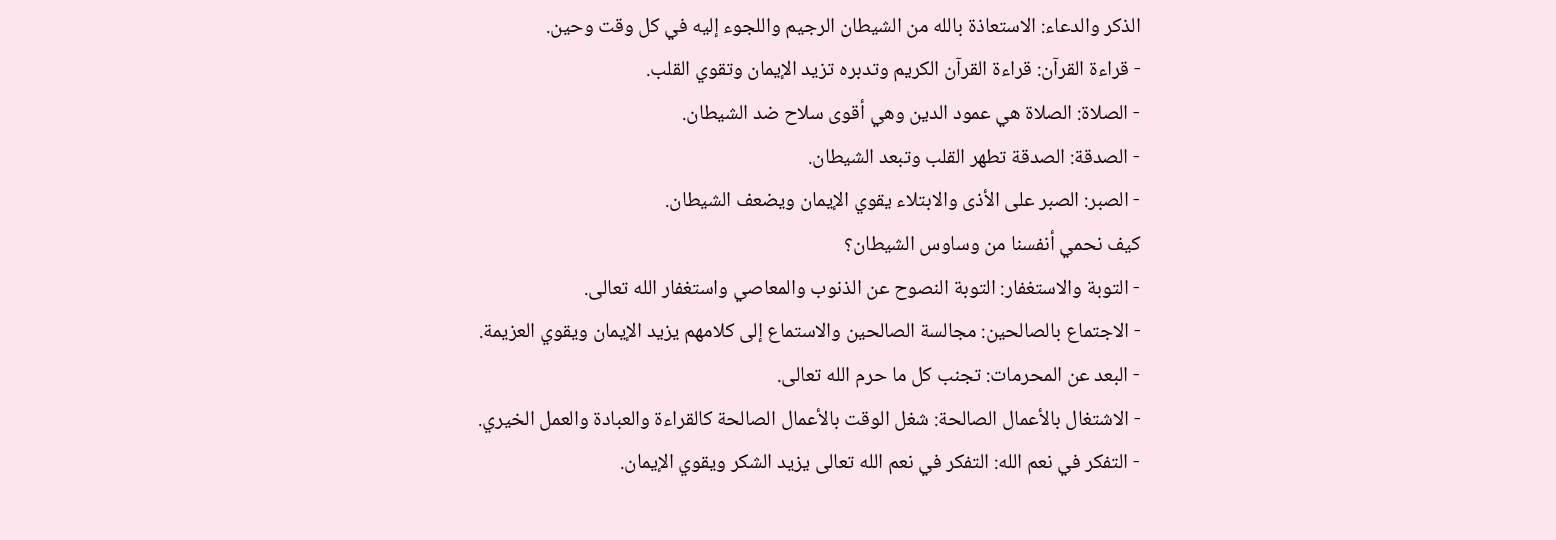الذكر والدعاء: الاستعاذة بالله من الشيطان الرجيم واللجوء إليه في كل وقت وحين.
- قراءة القرآن: قراءة القرآن الكريم وتدبره تزيد الإيمان وتقوي القلب.
- الصلاة: الصلاة هي عمود الدين وهي أقوى سلاح ضد الشيطان.
- الصدقة: الصدقة تطهر القلب وتبعد الشيطان.
- الصبر: الصبر على الأذى والابتلاء يقوي الإيمان ويضعف الشيطان.
كيف نحمي أنفسنا من وساوس الشيطان؟
- التوبة والاستغفار: التوبة النصوح عن الذنوب والمعاصي واستغفار الله تعالى.
- الاجتماع بالصالحين: مجالسة الصالحين والاستماع إلى كلامهم يزيد الإيمان ويقوي العزيمة.
- البعد عن المحرمات: تجنب كل ما حرم الله تعالى.
- الاشتغال بالأعمال الصالحة: شغل الوقت بالأعمال الصالحة كالقراءة والعبادة والعمل الخيري.
- التفكر في نعم الله: التفكر في نعم الله تعالى يزيد الشكر ويقوي الإيمان.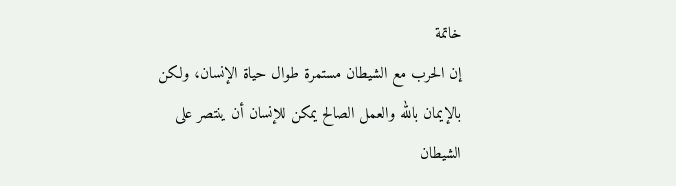خاتمة
إن الحرب مع الشيطان مستمرة طوال حياة الإنسان، ولكن بالإيمان بالله والعمل الصالح يمكن للإنسان أن ينتصر على الشيطان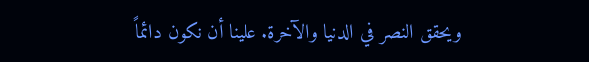ويحقق النصر في الدنيا والآخرة. علينا أن نكون دائماً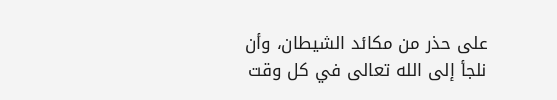على حذر من مكائد الشيطان، وأن نلجأ إلى الله تعالى في كل وقت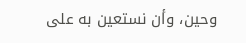وحين، وأن نستعين به على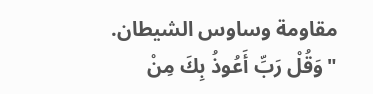مقاومة وساوس الشيطان.
"وَقُلْ رَبِّ أَعُوذُ بِكَ مِنْ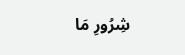شِرُورِ مَا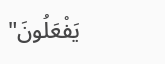يَفْعَلُونَ"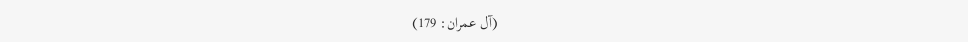(آل عمران: 179)